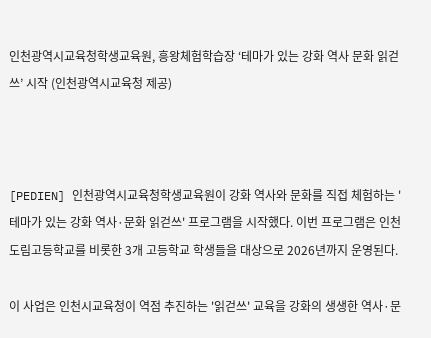인천광역시교육청학생교육원, 흥왕체험학습장 ‘테마가 있는 강화 역사 문화 읽걷쓰’ 시작 (인천광역시교육청 제공)



[PEDIEN] 인천광역시교육청학생교육원이 강화 역사와 문화를 직접 체험하는 '테마가 있는 강화 역사·문화 읽걷쓰' 프로그램을 시작했다. 이번 프로그램은 인천도림고등학교를 비롯한 3개 고등학교 학생들을 대상으로 2026년까지 운영된다.

이 사업은 인천시교육청이 역점 추진하는 '읽걷쓰' 교육을 강화의 생생한 역사·문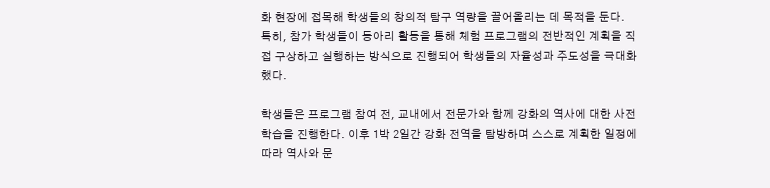화 현장에 접목해 학생들의 창의적 탐구 역량을 끌어올리는 데 목적을 둔다. 특히, 참가 학생들이 동아리 활동을 통해 체험 프로그램의 전반적인 계획을 직접 구상하고 실행하는 방식으로 진행되어 학생들의 자율성과 주도성을 극대화했다.

학생들은 프로그램 참여 전, 교내에서 전문가와 함께 강화의 역사에 대한 사전 학습을 진행한다. 이후 1박 2일간 강화 전역을 탐방하며 스스로 계획한 일정에 따라 역사와 문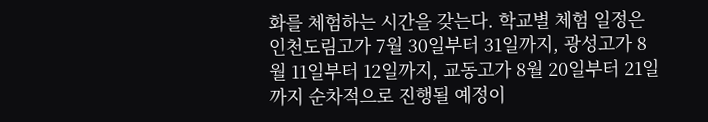화를 체험하는 시간을 갖는다. 학교별 체험 일정은 인천도림고가 7월 30일부터 31일까지, 광성고가 8월 11일부터 12일까지, 교동고가 8월 20일부터 21일까지 순차적으로 진행될 예정이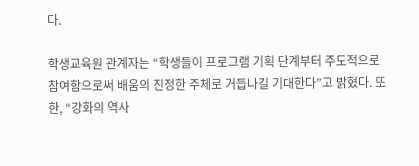다.

학생교육원 관계자는 “학생들이 프로그램 기획 단계부터 주도적으로 참여함으로써 배움의 진정한 주체로 거듭나길 기대한다”고 밝혔다. 또한, “강화의 역사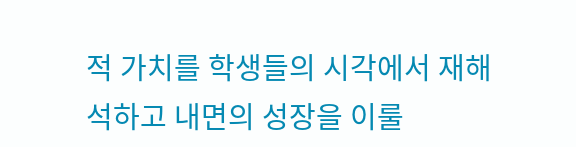적 가치를 학생들의 시각에서 재해석하고 내면의 성장을 이룰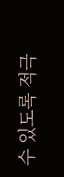수 있도록 적극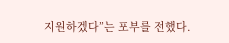지원하겠다”는 포부를 전했다.